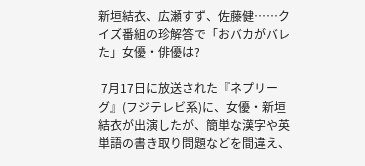新垣結衣、広瀬すず、佐藤健……クイズ番組の珍解答で「おバカがバレた」女優・俳優は?

 7月17日に放送された『ネプリーグ』(フジテレビ系)に、女優・新垣結衣が出演したが、簡単な漢字や英単語の書き取り問題などを間違え、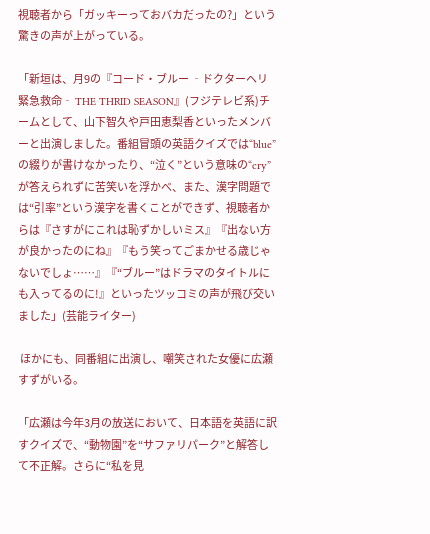視聴者から「ガッキーっておバカだったの?」という驚きの声が上がっている。

「新垣は、月9の『コード・ブルー ‐ドクターヘリ緊急救命‐ THE THRID SEASON』(フジテレビ系)チームとして、山下智久や戸田恵梨香といったメンバーと出演しました。番組冒頭の英語クイズでは“blue”の綴りが書けなかったり、“泣く”という意味の“cry”が答えられずに苦笑いを浮かべ、また、漢字問題では“引率”という漢字を書くことができず、視聴者からは『さすがにこれは恥ずかしいミス』『出ない方が良かったのにね』『もう笑ってごまかせる歳じゃないでしょ……』『“ブルー”はドラマのタイトルにも入ってるのに!』といったツッコミの声が飛び交いました」(芸能ライター)

 ほかにも、同番組に出演し、嘲笑された女優に広瀬すずがいる。

「広瀬は今年3月の放送において、日本語を英語に訳すクイズで、“動物園”を“サファリパーク”と解答して不正解。さらに“私を見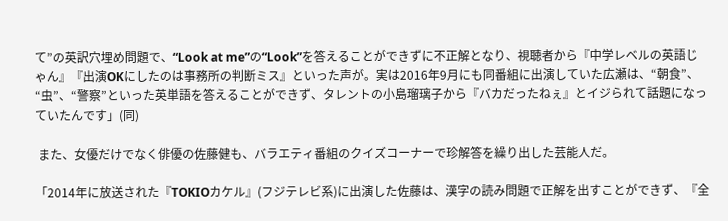て”の英訳穴埋め問題で、“Look at me”の“Look”を答えることができずに不正解となり、視聴者から『中学レベルの英語じゃん』『出演OKにしたのは事務所の判断ミス』といった声が。実は2016年9月にも同番組に出演していた広瀬は、“朝食”、“虫”、“警察”といった英単語を答えることができず、タレントの小島瑠璃子から『バカだったねぇ』とイジられて話題になっていたんです」(同)

 また、女優だけでなく俳優の佐藤健も、バラエティ番組のクイズコーナーで珍解答を繰り出した芸能人だ。

「2014年に放送された『TOKIOカケル』(フジテレビ系)に出演した佐藤は、漢字の読み問題で正解を出すことができず、『全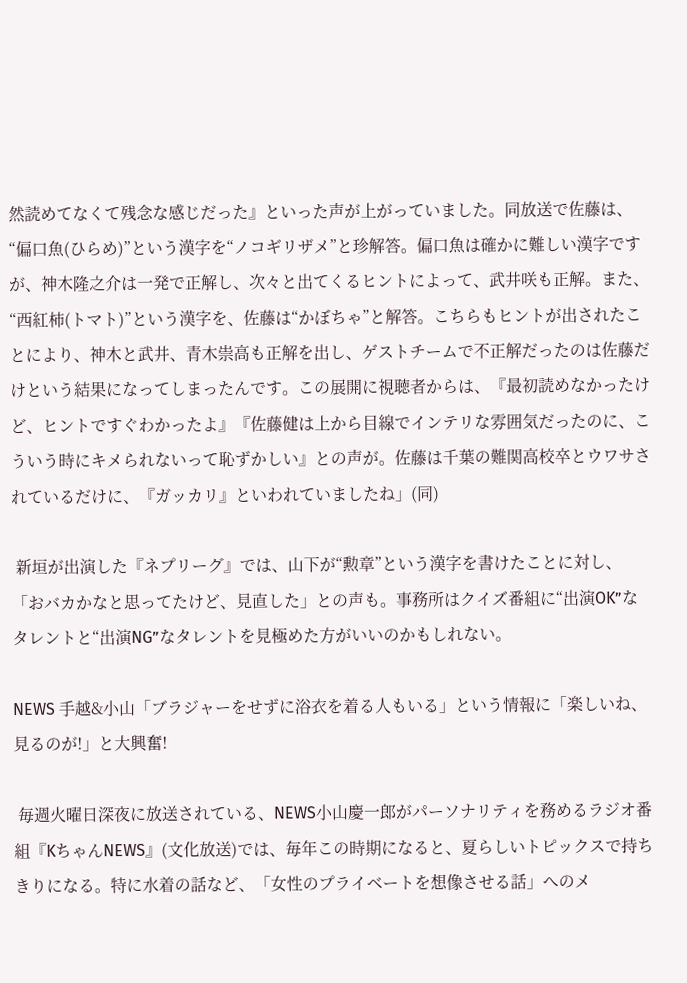然読めてなくて残念な感じだった』といった声が上がっていました。同放送で佐藤は、“偏口魚(ひらめ)”という漢字を“ノコギリザメ”と珍解答。偏口魚は確かに難しい漢字ですが、神木隆之介は一発で正解し、次々と出てくるヒントによって、武井咲も正解。また、“西紅柿(トマト)”という漢字を、佐藤は“かぼちゃ”と解答。こちらもヒントが出されたことにより、神木と武井、青木祟高も正解を出し、ゲストチームで不正解だったのは佐藤だけという結果になってしまったんです。この展開に視聴者からは、『最初読めなかったけど、ヒントですぐわかったよ』『佐藤健は上から目線でインテリな雰囲気だったのに、こういう時にキメられないって恥ずかしい』との声が。佐藤は千葉の難関高校卒とウワサされているだけに、『ガッカリ』といわれていましたね」(同)

 新垣が出演した『ネプリーグ』では、山下が“勲章”という漢字を書けたことに対し、「おバカかなと思ってたけど、見直した」との声も。事務所はクイズ番組に“出演OK”なタレントと“出演NG”なタレントを見極めた方がいいのかもしれない。

NEWS 手越&小山「ブラジャーをせずに浴衣を着る人もいる」という情報に「楽しいね、見るのが!」と大興奮!

 毎週火曜日深夜に放送されている、NEWS小山慶一郎がパーソナリティを務めるラジオ番組『KちゃんNEWS』(文化放送)では、毎年この時期になると、夏らしいトピックスで持ちきりになる。特に水着の話など、「女性のプライベートを想像させる話」へのメ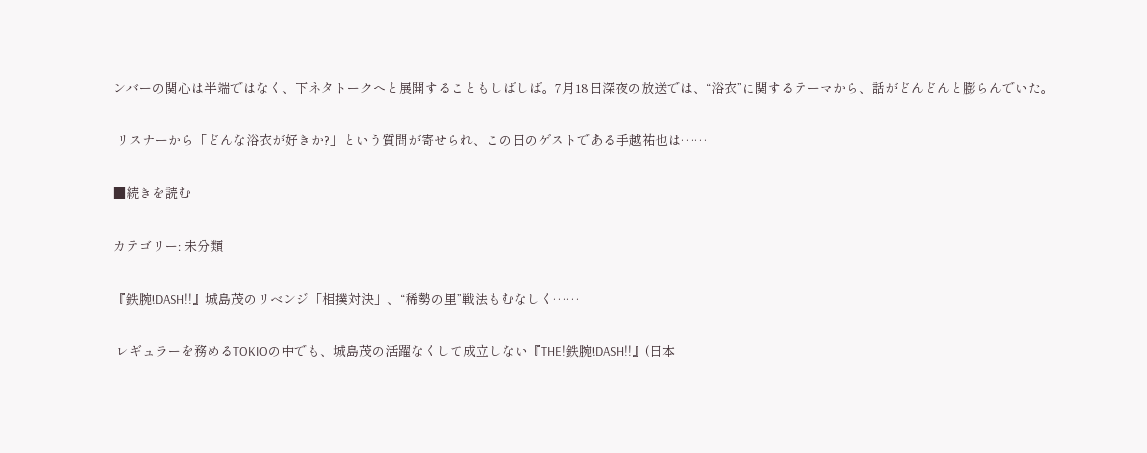ンバーの関心は半端ではなく、下ネタトークへと展開することもしばしば。7月18日深夜の放送では、“浴衣”に関するテーマから、話がどんどんと膨らんでいた。

 リスナーから「どんな浴衣が好きか?」という質問が寄せられ、この日のゲストである手越祐也は……

■続きを読む

カテゴリー: 未分類

『鉄腕!DASH!!』城島茂のリベンジ「相撲対決」、“稀勢の里”戦法もむなしく……

 レギュラーを務めるTOKIOの中でも、城島茂の活躍なくして成立しない『THE!鉄腕!DASH!!』(日本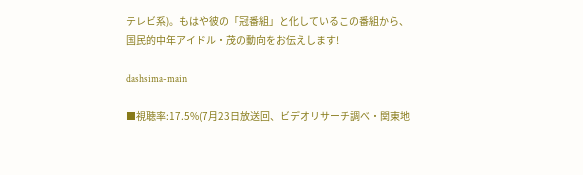テレビ系)。もはや彼の「冠番組」と化しているこの番組から、国民的中年アイドル・茂の動向をお伝えします!

dashsima-main

■視聴率:17.5%(7月23日放送回、ビデオリサーチ調べ・関東地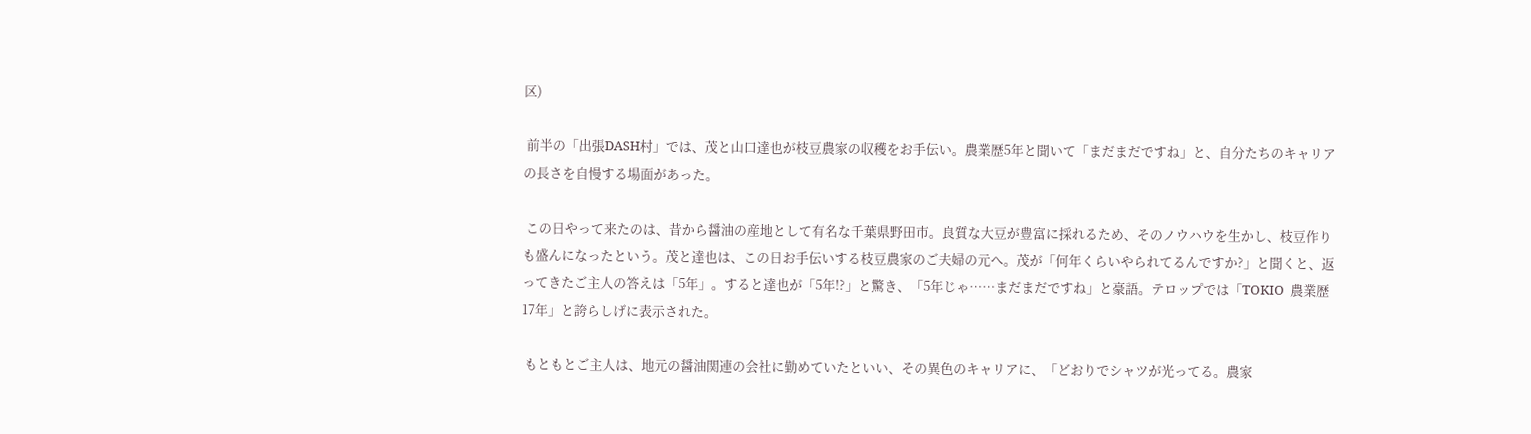区)

 前半の「出張DASH村」では、茂と山口達也が枝豆農家の収穫をお手伝い。農業歴5年と聞いて「まだまだですね」と、自分たちのキャリアの長さを自慢する場面があった。

 この日やって来たのは、昔から醤油の産地として有名な千葉県野田市。良質な大豆が豊富に採れるため、そのノウハウを生かし、枝豆作りも盛んになったという。茂と達也は、この日お手伝いする枝豆農家のご夫婦の元へ。茂が「何年くらいやられてるんですか?」と聞くと、返ってきたご主人の答えは「5年」。すると達也が「5年!?」と驚き、「5年じゃ……まだまだですね」と豪語。テロップでは「TOKIO  農業歴17年」と誇らしげに表示された。

 もともとご主人は、地元の醤油関連の会社に勤めていたといい、その異色のキャリアに、「どおりでシャツが光ってる。農家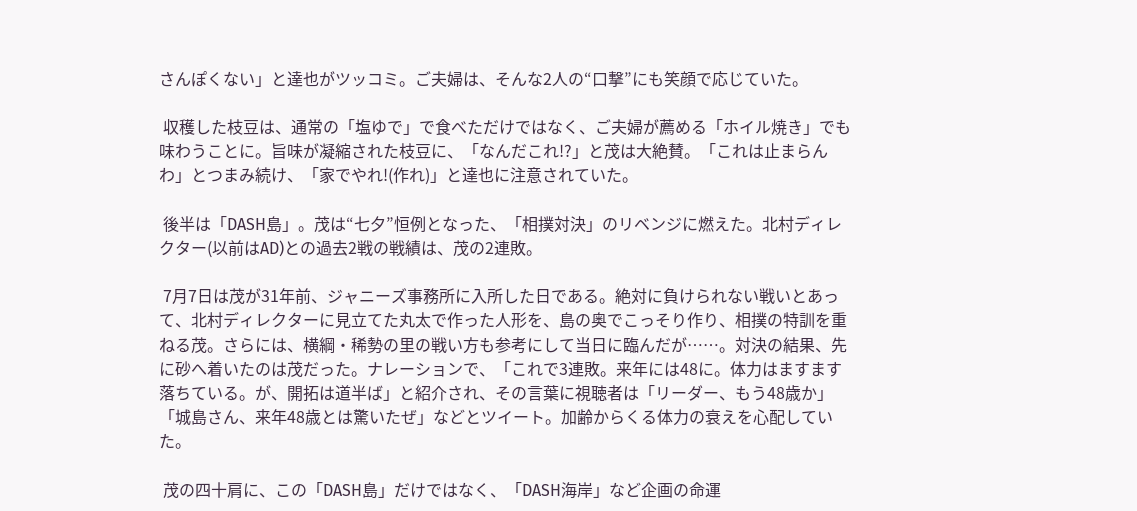さんぽくない」と達也がツッコミ。ご夫婦は、そんな2人の“口撃”にも笑顔で応じていた。

 収穫した枝豆は、通常の「塩ゆで」で食べただけではなく、ご夫婦が薦める「ホイル焼き」でも味わうことに。旨味が凝縮された枝豆に、「なんだこれ!?」と茂は大絶賛。「これは止まらんわ」とつまみ続け、「家でやれ!(作れ)」と達也に注意されていた。

 後半は「DASH島」。茂は“七夕”恒例となった、「相撲対決」のリベンジに燃えた。北村ディレクター(以前はAD)との過去2戦の戦績は、茂の2連敗。

 7月7日は茂が31年前、ジャニーズ事務所に入所した日である。絶対に負けられない戦いとあって、北村ディレクターに見立てた丸太で作った人形を、島の奥でこっそり作り、相撲の特訓を重ねる茂。さらには、横綱・稀勢の里の戦い方も参考にして当日に臨んだが……。対決の結果、先に砂へ着いたのは茂だった。ナレーションで、「これで3連敗。来年には48に。体力はますます落ちている。が、開拓は道半ば」と紹介され、その言葉に視聴者は「リーダー、もう48歳か」「城島さん、来年48歳とは驚いたぜ」などとツイート。加齢からくる体力の衰えを心配していた。

 茂の四十肩に、この「DASH島」だけではなく、「DASH海岸」など企画の命運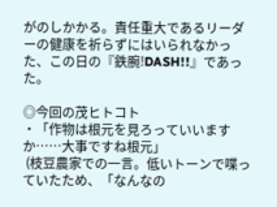がのしかかる。責任重大であるリーダーの健康を祈らずにはいられなかった、この日の『鉄腕!DASH!!』であった。

◎今回の茂ヒトコト
・「作物は根元を見ろっていいますか……大事ですね根元」
 (枝豆農家での一言。低いトーンで喋っていたため、「なんなの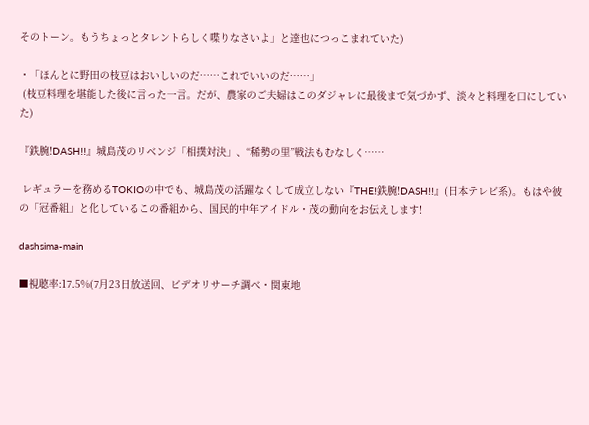そのトーン。もうちょっとタレントらしく喋りなさいよ」と達也につっこまれていた)

・「ほんとに野田の枝豆はおいしいのだ……これでいいのだ……」
 (枝豆料理を堪能した後に言った一言。だが、農家のご夫婦はこのダジャレに最後まで気づかず、淡々と料理を口にしていた)

『鉄腕!DASH!!』城島茂のリベンジ「相撲対決」、“稀勢の里”戦法もむなしく……

 レギュラーを務めるTOKIOの中でも、城島茂の活躍なくして成立しない『THE!鉄腕!DASH!!』(日本テレビ系)。もはや彼の「冠番組」と化しているこの番組から、国民的中年アイドル・茂の動向をお伝えします!

dashsima-main

■視聴率:17.5%(7月23日放送回、ビデオリサーチ調べ・関東地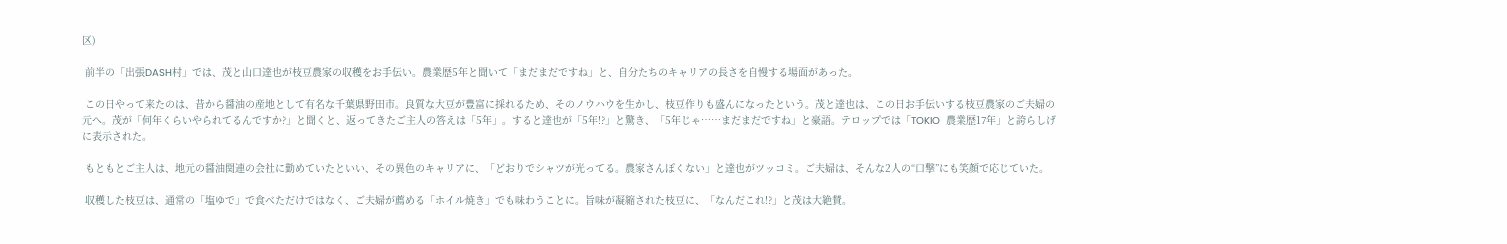区)

 前半の「出張DASH村」では、茂と山口達也が枝豆農家の収穫をお手伝い。農業歴5年と聞いて「まだまだですね」と、自分たちのキャリアの長さを自慢する場面があった。

 この日やって来たのは、昔から醤油の産地として有名な千葉県野田市。良質な大豆が豊富に採れるため、そのノウハウを生かし、枝豆作りも盛んになったという。茂と達也は、この日お手伝いする枝豆農家のご夫婦の元へ。茂が「何年くらいやられてるんですか?」と聞くと、返ってきたご主人の答えは「5年」。すると達也が「5年!?」と驚き、「5年じゃ……まだまだですね」と豪語。テロップでは「TOKIO  農業歴17年」と誇らしげに表示された。

 もともとご主人は、地元の醤油関連の会社に勤めていたといい、その異色のキャリアに、「どおりでシャツが光ってる。農家さんぽくない」と達也がツッコミ。ご夫婦は、そんな2人の“口撃”にも笑顔で応じていた。

 収穫した枝豆は、通常の「塩ゆで」で食べただけではなく、ご夫婦が薦める「ホイル焼き」でも味わうことに。旨味が凝縮された枝豆に、「なんだこれ!?」と茂は大絶賛。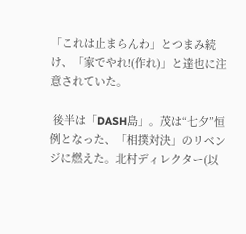「これは止まらんわ」とつまみ続け、「家でやれ!(作れ)」と達也に注意されていた。

 後半は「DASH島」。茂は“七夕”恒例となった、「相撲対決」のリベンジに燃えた。北村ディレクター(以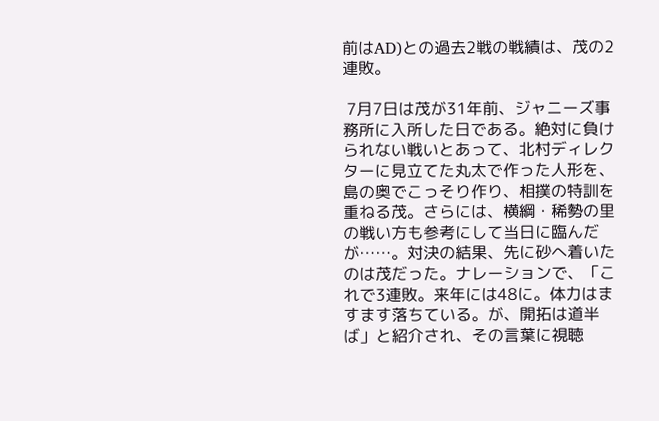前はAD)との過去2戦の戦績は、茂の2連敗。

 7月7日は茂が31年前、ジャニーズ事務所に入所した日である。絶対に負けられない戦いとあって、北村ディレクターに見立てた丸太で作った人形を、島の奥でこっそり作り、相撲の特訓を重ねる茂。さらには、横綱・稀勢の里の戦い方も参考にして当日に臨んだが……。対決の結果、先に砂へ着いたのは茂だった。ナレーションで、「これで3連敗。来年には48に。体力はますます落ちている。が、開拓は道半ば」と紹介され、その言葉に視聴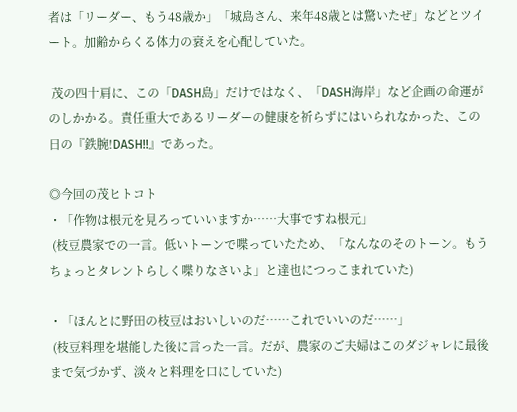者は「リーダー、もう48歳か」「城島さん、来年48歳とは驚いたぜ」などとツイート。加齢からくる体力の衰えを心配していた。

 茂の四十肩に、この「DASH島」だけではなく、「DASH海岸」など企画の命運がのしかかる。責任重大であるリーダーの健康を祈らずにはいられなかった、この日の『鉄腕!DASH!!』であった。

◎今回の茂ヒトコト
・「作物は根元を見ろっていいますか……大事ですね根元」
 (枝豆農家での一言。低いトーンで喋っていたため、「なんなのそのトーン。もうちょっとタレントらしく喋りなさいよ」と達也につっこまれていた)

・「ほんとに野田の枝豆はおいしいのだ……これでいいのだ……」
 (枝豆料理を堪能した後に言った一言。だが、農家のご夫婦はこのダジャレに最後まで気づかず、淡々と料理を口にしていた)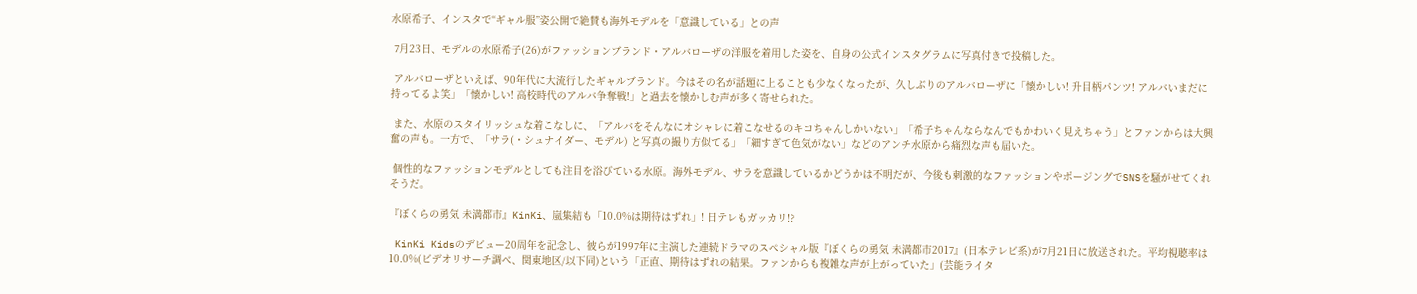水原希子、インスタで“ギャル服”姿公開で絶賛も海外モデルを「意識している」との声

 7月23日、モデルの水原希子(26)がファッションブランド・アルバローザの洋服を着用した姿を、自身の公式インスタグラムに写真付きで投稿した。

 アルバローザといえば、90年代に大流行したギャルブランド。今はその名が話題に上ることも少なくなったが、久しぶりのアルバローザに「懐かしい! 升目柄パンツ! アルバいまだに持ってるよ笑」「懐かしい! 高校時代のアルバ争奪戦!」と過去を懐かしむ声が多く寄せられた。

 また、水原のスタイリッシュな着こなしに、「アルバをそんなにオシャレに着こなせるのキコちゃんしかいない」「希子ちゃんならなんでもかわいく見えちゃう」とファンからは大興奮の声も。一方で、「サラ(・シュナイダー、モデル) と写真の撮り方似てる」「細すぎて色気がない」などのアンチ水原から痛烈な声も届いた。

 個性的なファッションモデルとしても注目を浴びている水原。海外モデル、サラを意識しているかどうかは不明だが、今後も刺激的なファッションやポージングでSNSを騒がせてくれそうだ。

『ぼくらの勇気 未満都市』KinKi、嵐集結も「10.0%は期待はずれ」! 日テレもガッカリ!?

 KinKi Kidsのデビュー20周年を記念し、彼らが1997年に主演した連続ドラマのスペシャル版『ぼくらの勇気 未満都市2017』(日本テレビ系)が7月21日に放送された。平均視聴率は10.0%(ビデオリサーチ調べ、関東地区/以下同)という「正直、期待はずれの結果。ファンからも複雑な声が上がっていた」(芸能ライタ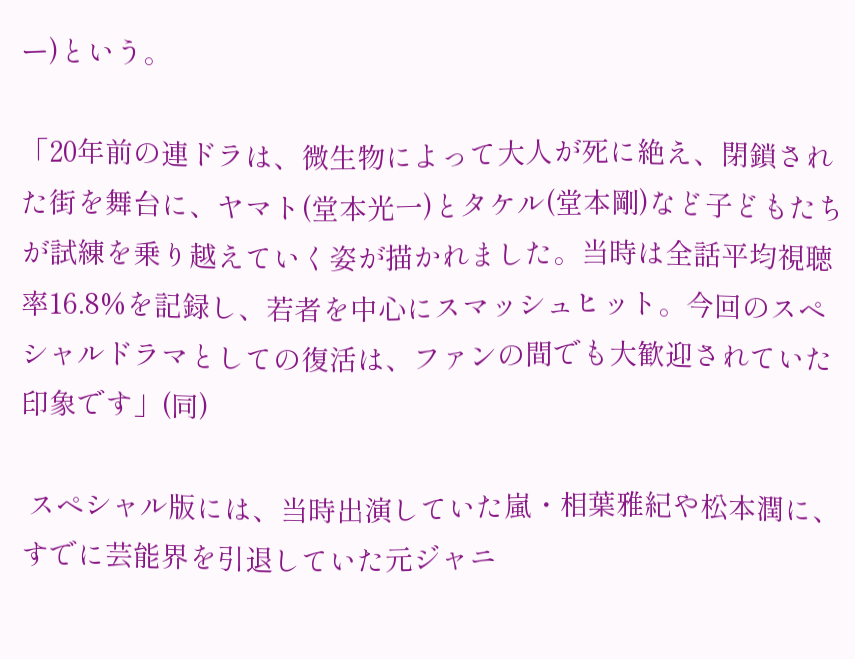ー)という。

「20年前の連ドラは、微生物によって大人が死に絶え、閉鎖された街を舞台に、ヤマト(堂本光一)とタケル(堂本剛)など子どもたちが試練を乗り越えていく姿が描かれました。当時は全話平均視聴率16.8%を記録し、若者を中心にスマッシュヒット。今回のスペシャルドラマとしての復活は、ファンの間でも大歓迎されていた印象です」(同)

 スペシャル版には、当時出演していた嵐・相葉雅紀や松本潤に、すでに芸能界を引退していた元ジャニ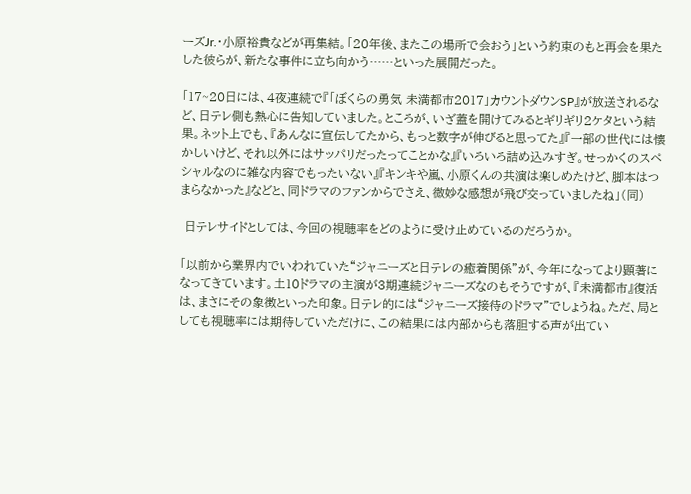ーズJr.・小原裕貴などが再集結。「20年後、またこの場所で会おう」という約束のもと再会を果たした彼らが、新たな事件に立ち向かう……といった展開だった。

「17~20日には、4夜連続で『「ぼくらの勇気 未満都市2017」カウントダウンSP』が放送されるなど、日テレ側も熱心に告知していました。ところが、いざ蓋を開けてみるとギリギリ2ケタという結果。ネット上でも、『あんなに宣伝してたから、もっと数字が伸びると思ってた』『一部の世代には懐かしいけど、それ以外にはサッパリだったってことかな』『いろいろ詰め込みすぎ。せっかくのスペシャルなのに雑な内容でもったいない』『キンキや嵐、小原くんの共演は楽しめたけど、脚本はつまらなかった』などと、同ドラマのファンからでさえ、微妙な感想が飛び交っていましたね」(同)

 日テレサイドとしては、今回の視聴率をどのように受け止めているのだろうか。

「以前から業界内でいわれていた“ジャニーズと日テレの癒着関係”が、今年になってより顕著になってきています。土10ドラマの主演が3期連続ジャニーズなのもそうですが、『未満都市』復活は、まさにその象徴といった印象。日テレ的には“ジャニーズ接待のドラマ”でしょうね。ただ、局としても視聴率には期待していただけに、この結果には内部からも落胆する声が出てい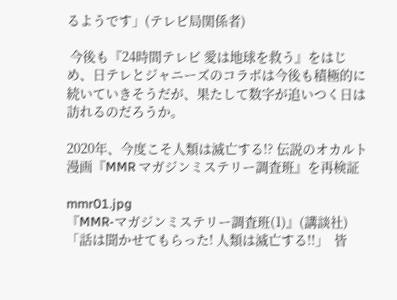るようです」(テレビ局関係者)

 今後も『24時間テレビ 愛は地球を救う』をはじめ、日テレとジャニーズのコラボは今後も積極的に続いていきそうだが、果たして数字が追いつく日は訪れるのだろうか。

2020年、今度こそ人類は滅亡する!? 伝説のオカルト漫画『MMR マガジンミステリー調査班』を再検証

mmr01.jpg
『MMR-マガジンミステリー調査班(1)』(講談社)
「話は聞かせてもらった! 人類は滅亡する!!」  皆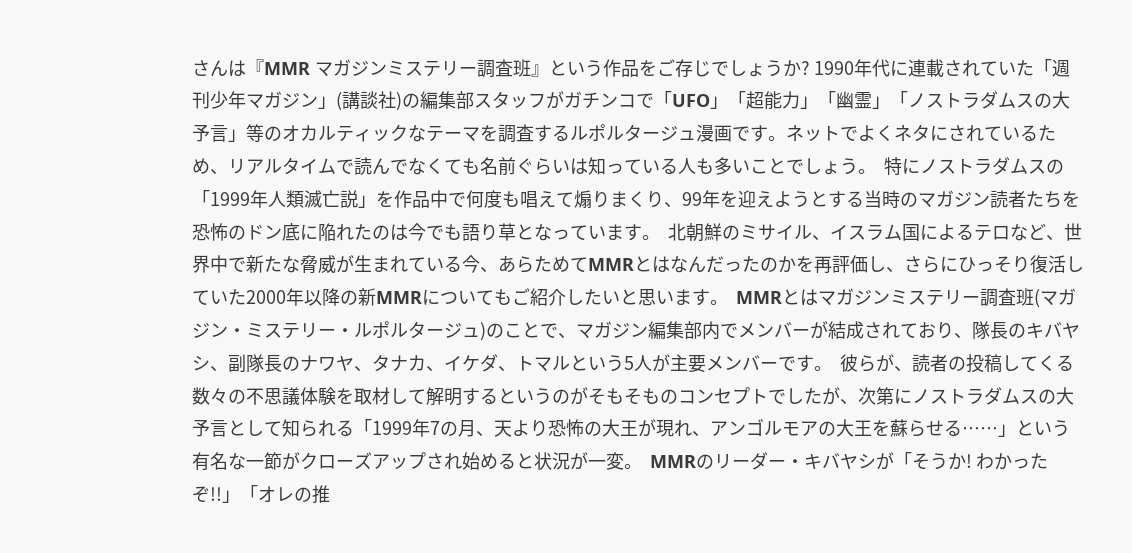さんは『MMR マガジンミステリー調査班』という作品をご存じでしょうか? 1990年代に連載されていた「週刊少年マガジン」(講談社)の編集部スタッフがガチンコで「UFO」「超能力」「幽霊」「ノストラダムスの大予言」等のオカルティックなテーマを調査するルポルタージュ漫画です。ネットでよくネタにされているため、リアルタイムで読んでなくても名前ぐらいは知っている人も多いことでしょう。  特にノストラダムスの「1999年人類滅亡説」を作品中で何度も唱えて煽りまくり、99年を迎えようとする当時のマガジン読者たちを恐怖のドン底に陥れたのは今でも語り草となっています。  北朝鮮のミサイル、イスラム国によるテロなど、世界中で新たな脅威が生まれている今、あらためてMMRとはなんだったのかを再評価し、さらにひっそり復活していた2000年以降の新MMRについてもご紹介したいと思います。  MMRとはマガジンミステリー調査班(マガジン・ミステリー・ルポルタージュ)のことで、マガジン編集部内でメンバーが結成されており、隊長のキバヤシ、副隊長のナワヤ、タナカ、イケダ、トマルという5人が主要メンバーです。  彼らが、読者の投稿してくる数々の不思議体験を取材して解明するというのがそもそものコンセプトでしたが、次第にノストラダムスの大予言として知られる「1999年7の月、天より恐怖の大王が現れ、アンゴルモアの大王を蘇らせる……」という有名な一節がクローズアップされ始めると状況が一変。  MMRのリーダー・キバヤシが「そうか! わかったぞ!!」「オレの推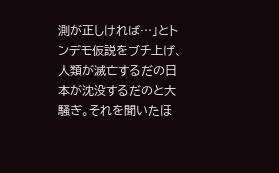測が正しければ…」とトンデモ仮説をブチ上げ、人類が滅亡するだの日本が沈没するだのと大騒ぎ。それを聞いたほ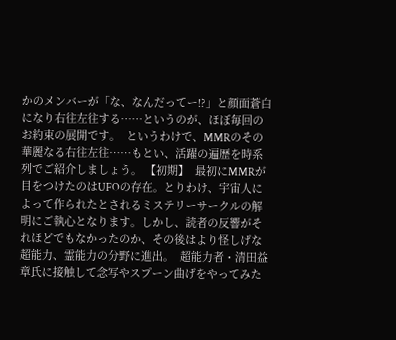かのメンバーが「な、なんだってー!?」と顔面蒼白になり右往左往する……というのが、ほぼ毎回のお約束の展開です。  というわけで、MMRのその華麗なる右往左往……もとい、活躍の遍歴を時系列でご紹介しましょう。 【初期】  最初にMMRが目をつけたのはUFOの存在。とりわけ、宇宙人によって作られたとされるミステリーサークルの解明にご執心となります。しかし、読者の反響がそれほどでもなかったのか、その後はより怪しげな超能力、霊能力の分野に進出。  超能力者・清田益章氏に接触して念写やスプーン曲げをやってみた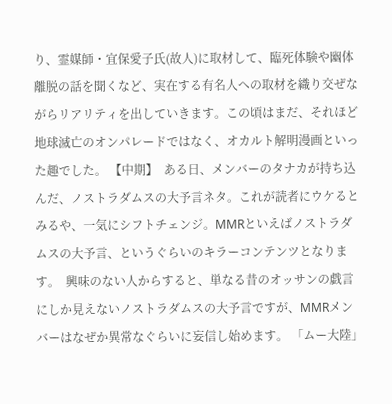り、霊媒師・宜保愛子氏(故人)に取材して、臨死体験や幽体離脱の話を聞くなど、実在する有名人への取材を織り交ぜながらリアリティを出していきます。この頃はまだ、それほど地球滅亡のオンパレードではなく、オカルト解明漫画といった趣でした。 【中期】  ある日、メンバーのタナカが持ち込んだ、ノストラダムスの大予言ネタ。これが読者にウケるとみるや、一気にシフトチェンジ。MMRといえばノストラダムスの大予言、というぐらいのキラーコンテンツとなります。  興味のない人からすると、単なる昔のオッサンの戯言にしか見えないノストラダムスの大予言ですが、MMRメンバーはなぜか異常なぐらいに妄信し始めます。 「ムー大陸」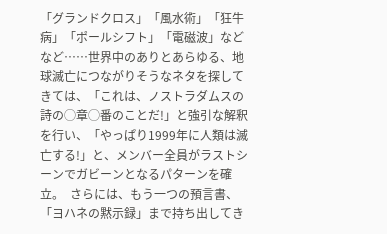「グランドクロス」「風水術」「狂牛病」「ポールシフト」「電磁波」などなど……世界中のありとあらゆる、地球滅亡につながりそうなネタを探してきては、「これは、ノストラダムスの詩の◯章◯番のことだ!」と強引な解釈を行い、「やっぱり1999年に人類は滅亡する!」と、メンバー全員がラストシーンでガビーンとなるパターンを確立。  さらには、もう一つの預言書、「ヨハネの黙示録」まで持ち出してき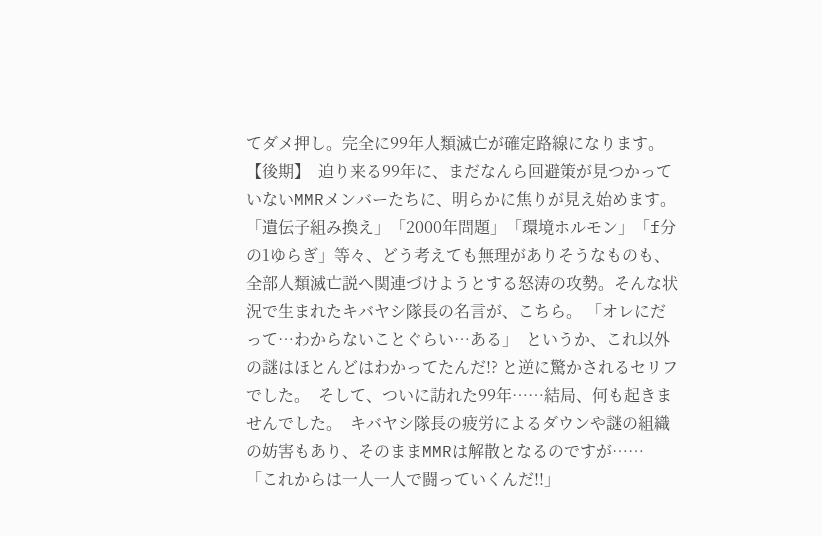てダメ押し。完全に99年人類滅亡が確定路線になります。 【後期】  迫り来る99年に、まだなんら回避策が見つかっていないMMRメンバーたちに、明らかに焦りが見え始めます。 「遺伝子組み換え」「2000年問題」「環境ホルモン」「f分の1ゆらぎ」等々、どう考えても無理がありそうなものも、全部人類滅亡説へ関連づけようとする怒涛の攻勢。そんな状況で生まれたキバヤシ隊長の名言が、こちら。 「オレにだって…わからないことぐらい…ある」  というか、これ以外の謎はほとんどはわかってたんだ!? と逆に驚かされるセリフでした。  そして、ついに訪れた99年……結局、何も起きませんでした。  キバヤシ隊長の疲労によるダウンや謎の組織の妨害もあり、そのままMMRは解散となるのですが…… 「これからは一人一人で闘っていくんだ!!」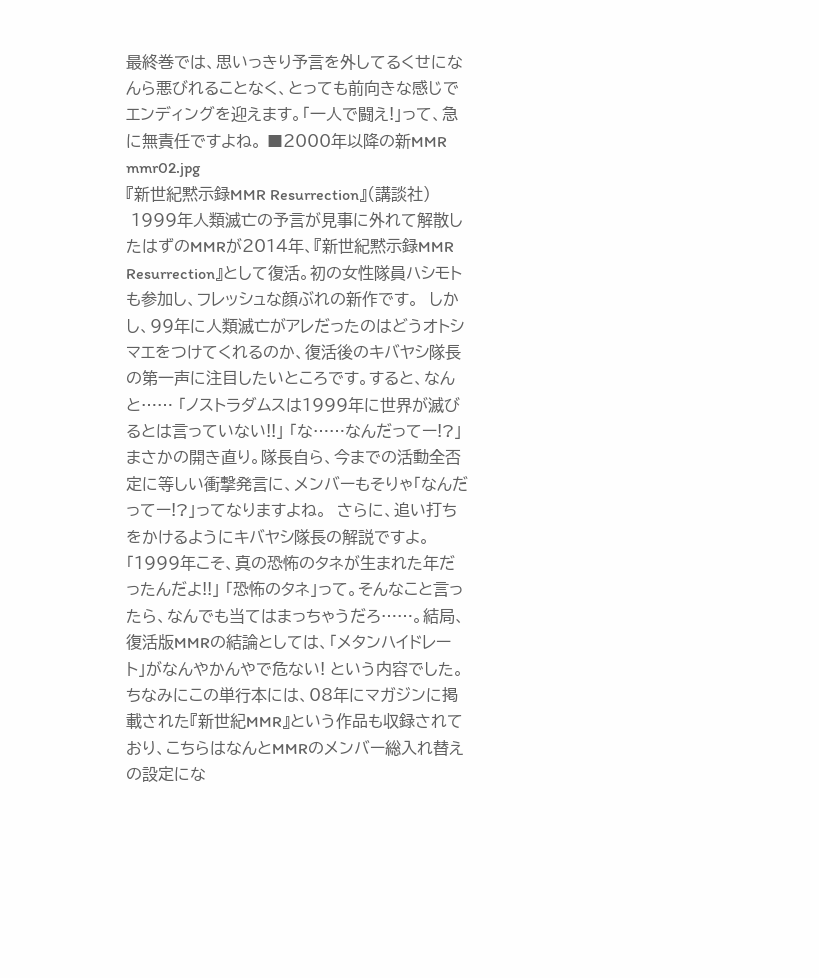最終巻では、思いっきり予言を外してるくせになんら悪びれることなく、とっても前向きな感じでエンディングを迎えます。「一人で闘え!」って、急に無責任ですよね。 ■2000年以降の新MMR
mmr02.jpg
『新世紀黙示録MMR Resurrection』(講談社)
 1999年人類滅亡の予言が見事に外れて解散したはずのMMRが2014年、『新世紀黙示録MMR Resurrection』として復活。初の女性隊員ハシモトも参加し、フレッシュな顔ぶれの新作です。  しかし、99年に人類滅亡がアレだったのはどうオトシマエをつけてくれるのか、復活後のキバヤシ隊長の第一声に注目したいところです。すると、なんと…… 「ノストラダムスは1999年に世界が滅びるとは言っていない!!」 「な……なんだってー!?」  まさかの開き直り。隊長自ら、今までの活動全否定に等しい衝撃発言に、メンバーもそりゃ「なんだってー!?」ってなりますよね。  さらに、追い打ちをかけるようにキバヤシ隊長の解説ですよ。 「1999年こそ、真の恐怖のタネが生まれた年だったんだよ!!」 「恐怖のタネ」って。そんなこと言ったら、なんでも当てはまっちゃうだろ……。結局、復活版MMRの結論としては、「メタンハイドレート」がなんやかんやで危ない! という内容でした。  ちなみにこの単行本には、08年にマガジンに掲載された『新世紀MMR』という作品も収録されており、こちらはなんとMMRのメンバー総入れ替えの設定にな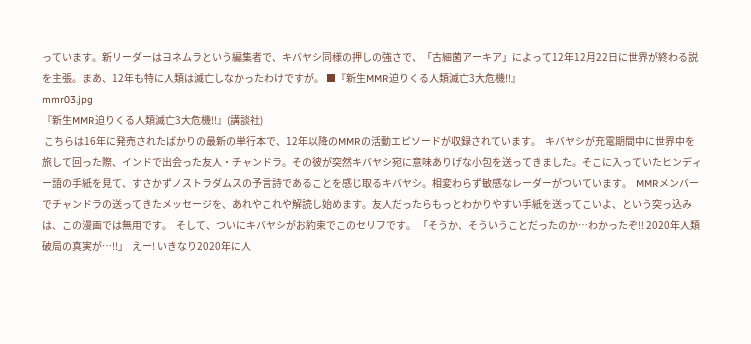っています。新リーダーはヨネムラという編集者で、キバヤシ同様の押しの強さで、「古細菌アーキア」によって12年12月22日に世界が終わる説を主張。まあ、12年も特に人類は滅亡しなかったわけですが。 ■『新生MMR迫りくる人類滅亡3大危機!!』
mmr03.jpg
『新生MMR迫りくる人類滅亡3大危機!!』(講談社)
 こちらは16年に発売されたばかりの最新の単行本で、12年以降のMMRの活動エピソードが収録されています。  キバヤシが充電期間中に世界中を旅して回った際、インドで出会った友人・チャンドラ。その彼が突然キバヤシ宛に意味ありげな小包を送ってきました。そこに入っていたヒンディー語の手紙を見て、すさかずノストラダムスの予言詩であることを感じ取るキバヤシ。相変わらず敏感なレーダーがついています。  MMRメンバーでチャンドラの送ってきたメッセージを、あれやこれや解読し始めます。友人だったらもっとわかりやすい手紙を送ってこいよ、という突っ込みは、この漫画では無用です。  そして、ついにキバヤシがお約束でこのセリフです。 「そうか、そういうことだったのか…わかったぞ!! 2020年人類破局の真実が…!!」  えー! いきなり2020年に人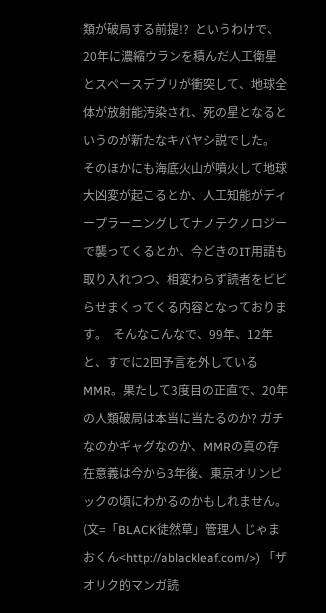類が破局する前提!?  というわけで、20年に濃縮ウランを積んだ人工衛星とスペースデブリが衝突して、地球全体が放射能汚染され、死の星となるというのが新たなキバヤシ説でした。  そのほかにも海底火山が噴火して地球大凶変が起こるとか、人工知能がディープラーニングしてナノテクノロジーで襲ってくるとか、今どきのIT用語も取り入れつつ、相変わらず読者をビビらせまくってくる内容となっております。  そんなこんなで、99年、12年と、すでに2回予言を外しているMMR。果たして3度目の正直で、20年の人類破局は本当に当たるのか? ガチなのかギャグなのか、MMRの真の存在意義は今から3年後、東京オリンピックの頃にわかるのかもしれません。 (文=「BLACK徒然草」管理人 じゃまおくん<http://ablackleaf.com/>) 「ザオリク的マンガ読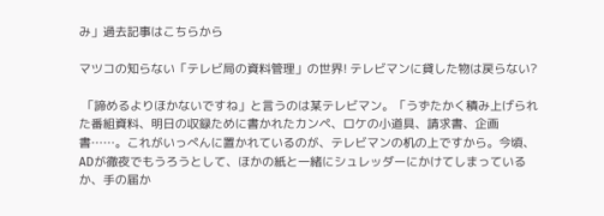み」過去記事はこちらから

マツコの知らない「テレビ局の資料管理」の世界! テレビマンに貸した物は戻らない?

 「諦めるよりほかないですね」と言うのは某テレビマン。「うずたかく積み上げられた番組資料、明日の収録ために書かれたカンペ、ロケの小道具、請求書、企画書……。これがいっぺんに置かれているのが、テレビマンの机の上ですから。今頃、ADが徹夜でもうろうとして、ほかの紙と一緒にシュレッダーにかけてしまっているか、手の届か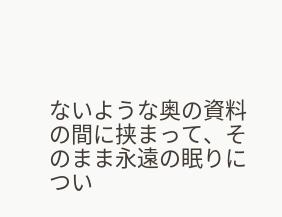ないような奥の資料の間に挟まって、そのまま永遠の眠りについ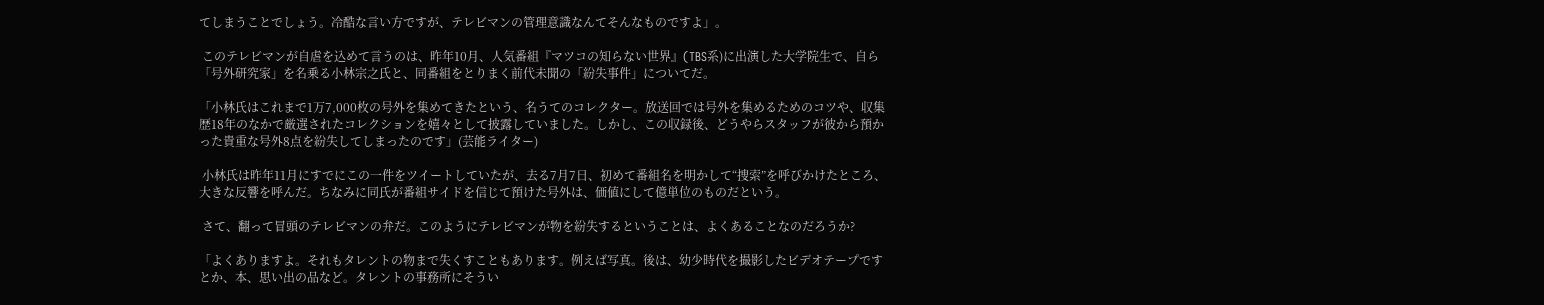てしまうことでしょう。冷酷な言い方ですが、テレビマンの管理意識なんてそんなものですよ」。

 このテレビマンが自虐を込めて言うのは、昨年10月、人気番組『マツコの知らない世界』(TBS系)に出演した大学院生で、自ら「号外研究家」を名乗る小林宗之氏と、同番組をとりまく前代未聞の「紛失事件」についてだ。

「小林氏はこれまで1万7,000枚の号外を集めてきたという、名うてのコレクター。放送回では号外を集めるためのコツや、収集歴18年のなかで厳選されたコレクションを嬉々として披露していました。しかし、この収録後、どうやらスタッフが彼から預かった貴重な号外8点を紛失してしまったのです」(芸能ライター)

 小林氏は昨年11月にすでにこの一件をツイートしていたが、去る7月7日、初めて番組名を明かして“捜索”を呼びかけたところ、大きな反響を呼んだ。ちなみに同氏が番組サイドを信じて預けた号外は、価値にして億単位のものだという。

 さて、翻って冒頭のテレビマンの弁だ。このようにテレビマンが物を紛失するということは、よくあることなのだろうか?

「よくありますよ。それもタレントの物まで失くすこともあります。例えば写真。後は、幼少時代を撮影したビデオテープですとか、本、思い出の品など。タレントの事務所にそうい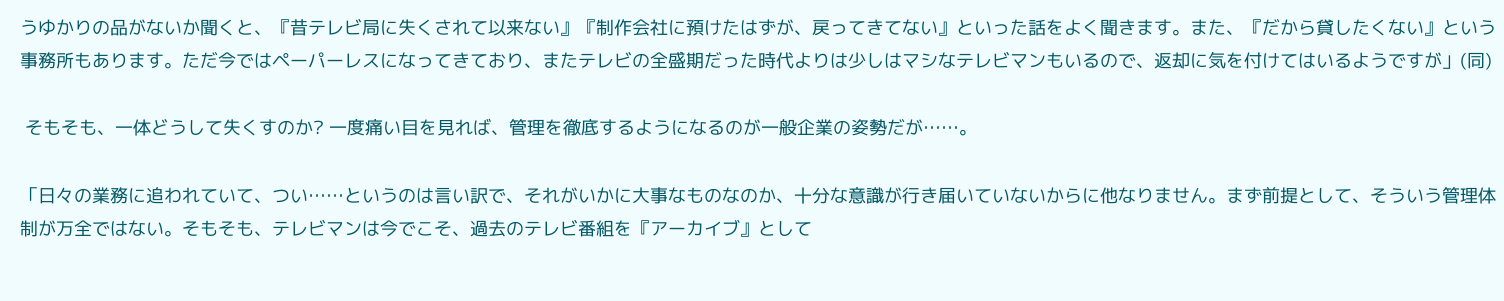うゆかりの品がないか聞くと、『昔テレビ局に失くされて以来ない』『制作会社に預けたはずが、戻ってきてない』といった話をよく聞きます。また、『だから貸したくない』という事務所もあります。ただ今ではペーパーレスになってきており、またテレビの全盛期だった時代よりは少しはマシなテレビマンもいるので、返却に気を付けてはいるようですが」(同)

 そもそも、一体どうして失くすのか? 一度痛い目を見れば、管理を徹底するようになるのが一般企業の姿勢だが……。

「日々の業務に追われていて、つい……というのは言い訳で、それがいかに大事なものなのか、十分な意識が行き届いていないからに他なりません。まず前提として、そういう管理体制が万全ではない。そもそも、テレビマンは今でこそ、過去のテレビ番組を『アーカイブ』として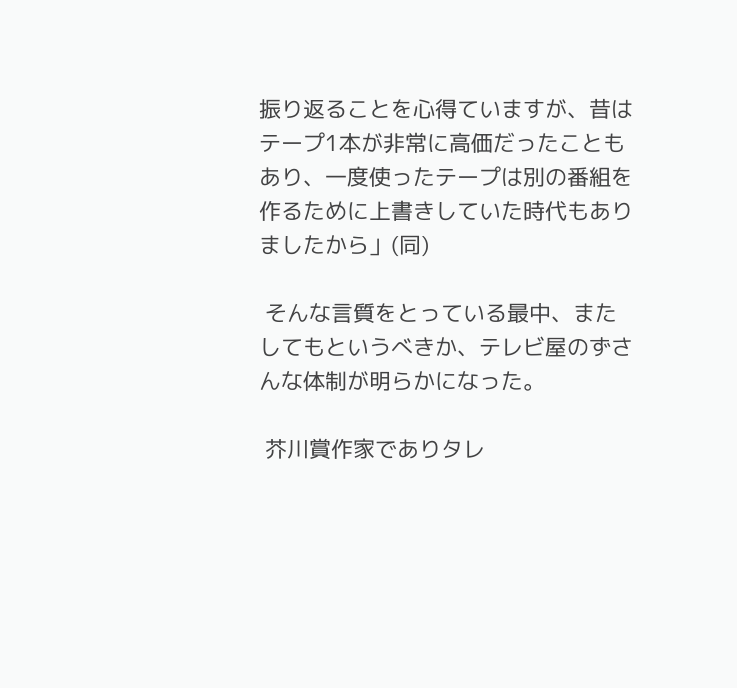振り返ることを心得ていますが、昔はテープ1本が非常に高価だったこともあり、一度使ったテープは別の番組を作るために上書きしていた時代もありましたから」(同)

 そんな言質をとっている最中、またしてもというべきか、テレビ屋のずさんな体制が明らかになった。

 芥川賞作家でありタレ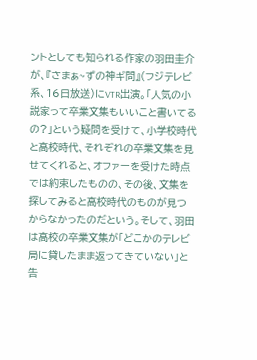ントとしても知られる作家の羽田圭介が、『さまぁ~ずの神ギ問』(フジテレビ系、16日放送)にVTR出演。「人気の小説家って卒業文集もいいこと書いてるの?」という疑問を受けて、小学校時代と高校時代、それぞれの卒業文集を見せてくれると、オファーを受けた時点では約束したものの、その後、文集を探してみると高校時代のものが見つからなかったのだという。そして、羽田は高校の卒業文集が「どこかのテレビ局に貸したまま返ってきていない」と告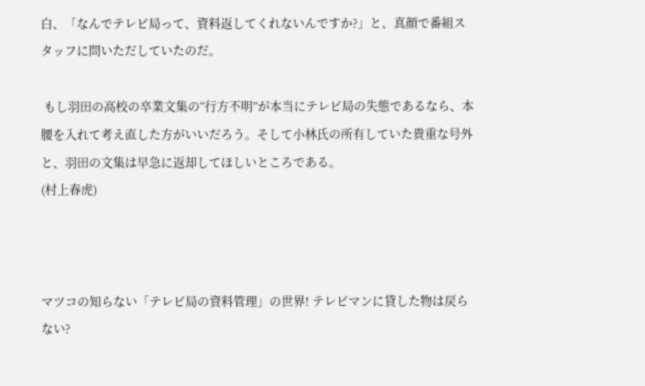白、「なんでテレビ局って、資料返してくれないんですか?」と、真顔で番組スタッフに問いただしていたのだ。

 もし羽田の高校の卒業文集の“行方不明”が本当にテレビ局の失態であるなら、本腰を入れて考え直した方がいいだろう。そして小林氏の所有していた貴重な号外と、羽田の文集は早急に返却してほしいところである。
(村上春虎)



マツコの知らない「テレビ局の資料管理」の世界! テレビマンに貸した物は戻らない?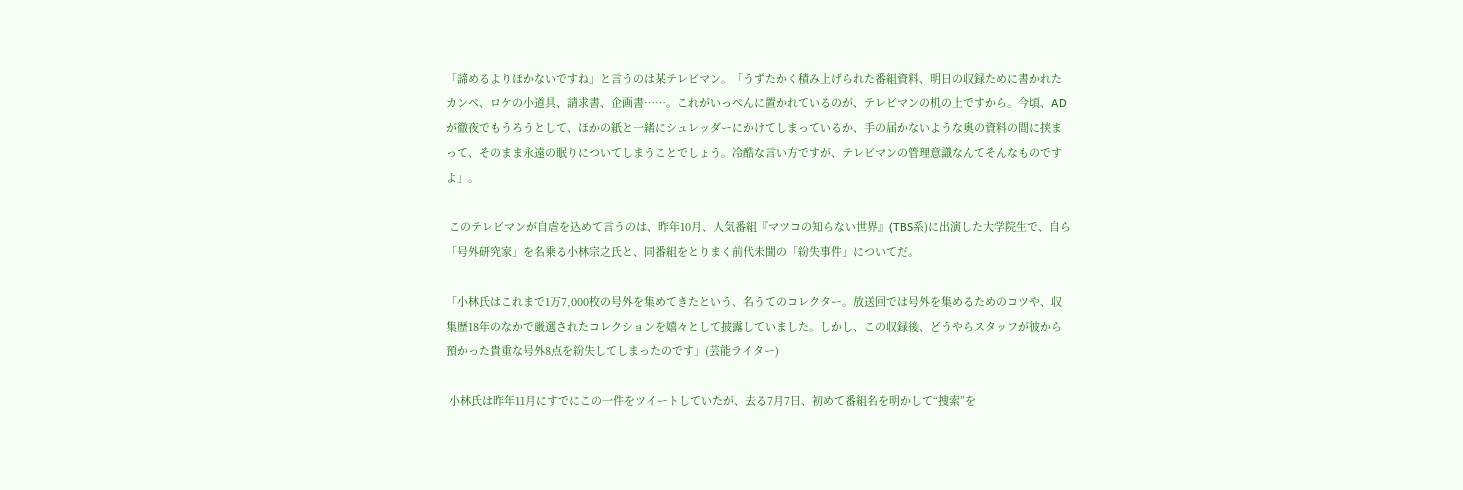「諦めるよりほかないですね」と言うのは某テレビマン。「うずたかく積み上げられた番組資料、明日の収録ために書かれたカンペ、ロケの小道具、請求書、企画書……。これがいっぺんに置かれているのが、テレビマンの机の上ですから。今頃、ADが徹夜でもうろうとして、ほかの紙と一緒にシュレッダーにかけてしまっているか、手の届かないような奥の資料の間に挟まって、そのまま永遠の眠りについてしまうことでしょう。冷酷な言い方ですが、テレビマンの管理意識なんてそんなものですよ」。

 このテレビマンが自虐を込めて言うのは、昨年10月、人気番組『マツコの知らない世界』(TBS系)に出演した大学院生で、自ら「号外研究家」を名乗る小林宗之氏と、同番組をとりまく前代未聞の「紛失事件」についてだ。

「小林氏はこれまで1万7,000枚の号外を集めてきたという、名うてのコレクター。放送回では号外を集めるためのコツや、収集歴18年のなかで厳選されたコレクションを嬉々として披露していました。しかし、この収録後、どうやらスタッフが彼から預かった貴重な号外8点を紛失してしまったのです」(芸能ライター)

 小林氏は昨年11月にすでにこの一件をツイートしていたが、去る7月7日、初めて番組名を明かして“捜索”を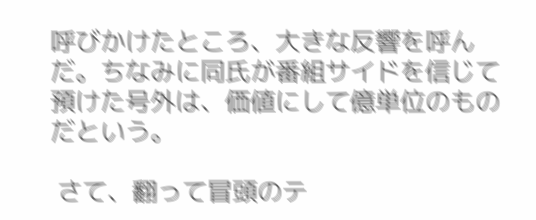呼びかけたところ、大きな反響を呼んだ。ちなみに同氏が番組サイドを信じて預けた号外は、価値にして億単位のものだという。

 さて、翻って冒頭のテ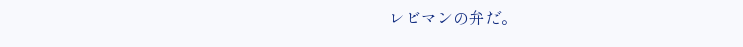レビマンの弁だ。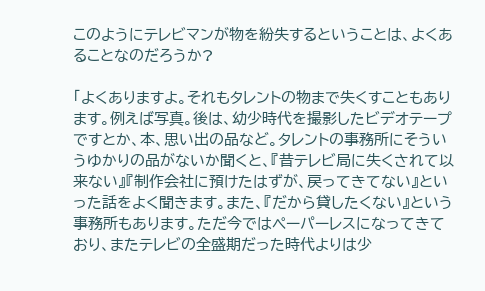このようにテレビマンが物を紛失するということは、よくあることなのだろうか?

「よくありますよ。それもタレントの物まで失くすこともあります。例えば写真。後は、幼少時代を撮影したビデオテープですとか、本、思い出の品など。タレントの事務所にそういうゆかりの品がないか聞くと、『昔テレビ局に失くされて以来ない』『制作会社に預けたはずが、戻ってきてない』といった話をよく聞きます。また、『だから貸したくない』という事務所もあります。ただ今ではペーパーレスになってきており、またテレビの全盛期だった時代よりは少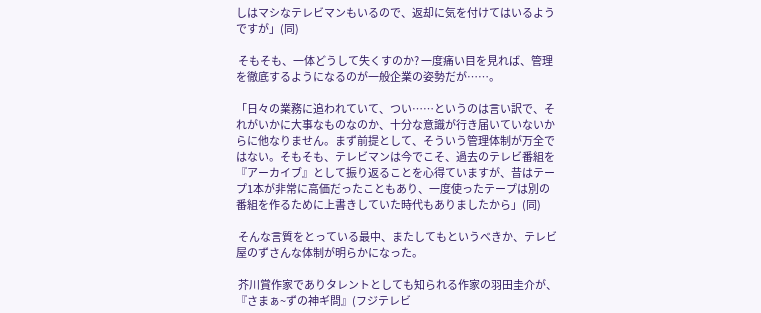しはマシなテレビマンもいるので、返却に気を付けてはいるようですが」(同)

 そもそも、一体どうして失くすのか? 一度痛い目を見れば、管理を徹底するようになるのが一般企業の姿勢だが……。

「日々の業務に追われていて、つい……というのは言い訳で、それがいかに大事なものなのか、十分な意識が行き届いていないからに他なりません。まず前提として、そういう管理体制が万全ではない。そもそも、テレビマンは今でこそ、過去のテレビ番組を『アーカイブ』として振り返ることを心得ていますが、昔はテープ1本が非常に高価だったこともあり、一度使ったテープは別の番組を作るために上書きしていた時代もありましたから」(同)

 そんな言質をとっている最中、またしてもというべきか、テレビ屋のずさんな体制が明らかになった。

 芥川賞作家でありタレントとしても知られる作家の羽田圭介が、『さまぁ~ずの神ギ問』(フジテレビ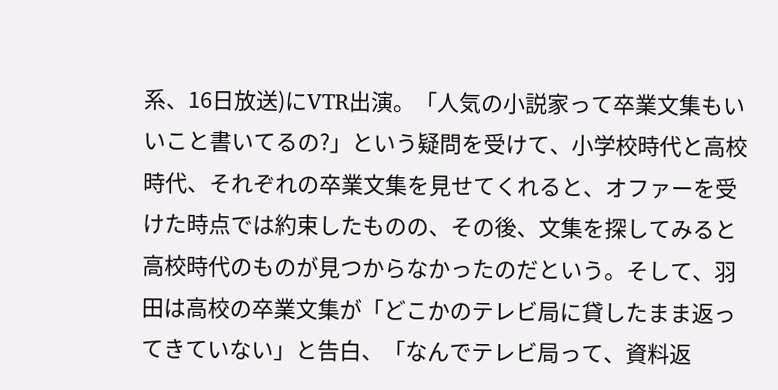系、16日放送)にVTR出演。「人気の小説家って卒業文集もいいこと書いてるの?」という疑問を受けて、小学校時代と高校時代、それぞれの卒業文集を見せてくれると、オファーを受けた時点では約束したものの、その後、文集を探してみると高校時代のものが見つからなかったのだという。そして、羽田は高校の卒業文集が「どこかのテレビ局に貸したまま返ってきていない」と告白、「なんでテレビ局って、資料返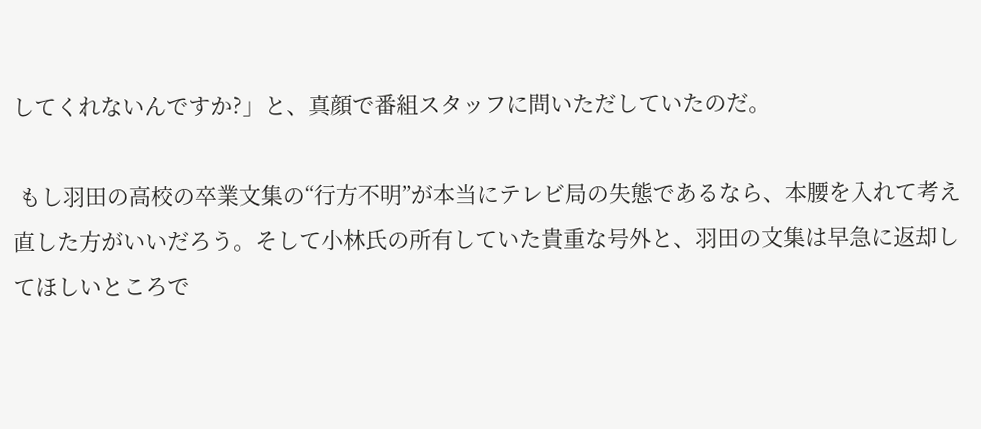してくれないんですか?」と、真顔で番組スタッフに問いただしていたのだ。

 もし羽田の高校の卒業文集の“行方不明”が本当にテレビ局の失態であるなら、本腰を入れて考え直した方がいいだろう。そして小林氏の所有していた貴重な号外と、羽田の文集は早急に返却してほしいところで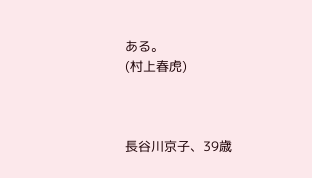ある。
(村上春虎)



長谷川京子、39歳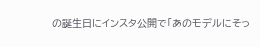の誕生日にインスタ公開で「あのモデルにそっ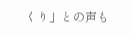くり」との声も